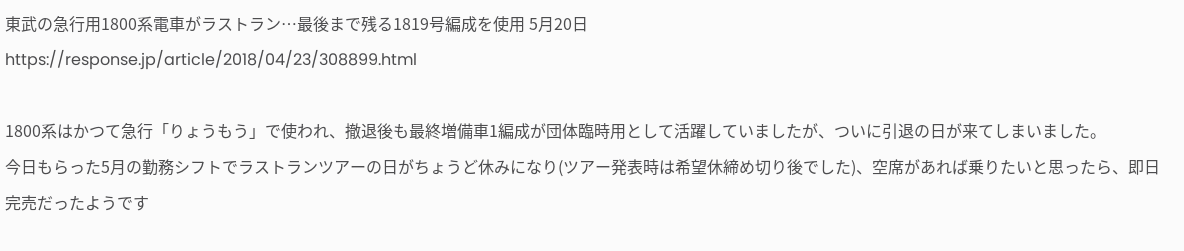東武の急行用1800系電車がラストラン…最後まで残る1819号編成を使用 5月20日
https://response.jp/article/2018/04/23/308899.html

1800系はかつて急行「りょうもう」で使われ、撤退後も最終増備車1編成が団体臨時用として活躍していましたが、ついに引退の日が来てしまいました。
今日もらった5月の勤務シフトでラストランツアーの日がちょうど休みになり(ツアー発表時は希望休締め切り後でした)、空席があれば乗りたいと思ったら、即日完売だったようです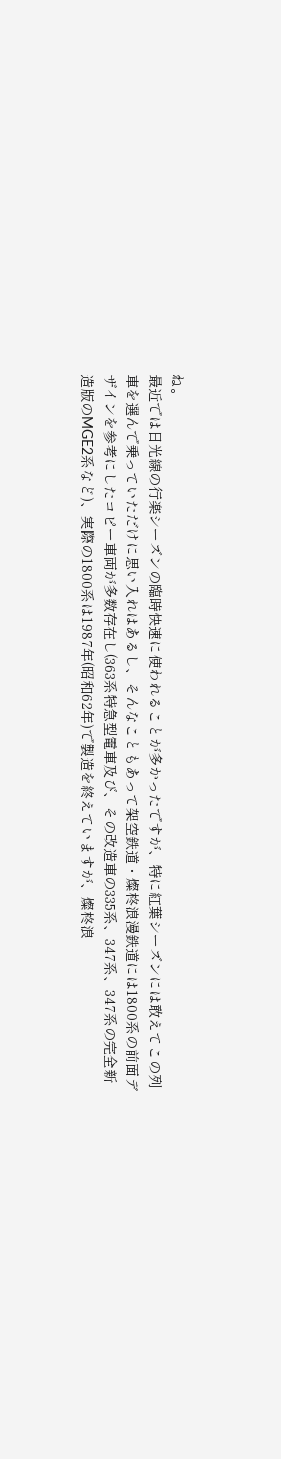ね。
最近では日光線の行楽シーズンの臨時快速に使われることが多かったですが、特に紅葉シーズンには敢えてこの列車を選んで乗っていただけに思い入れはあるし、そんなこともあって架空鉄道・燦柊浪漫鉄道には1800系の前面デザインを参考にしたコピー車両が多数存在し(363系特急型電車及び、その改造車の335系、347系、347系の完全新造版のMGE2系など)、実際の1800系は1987年(昭和62年)で製造を終えていますが、燦柊浪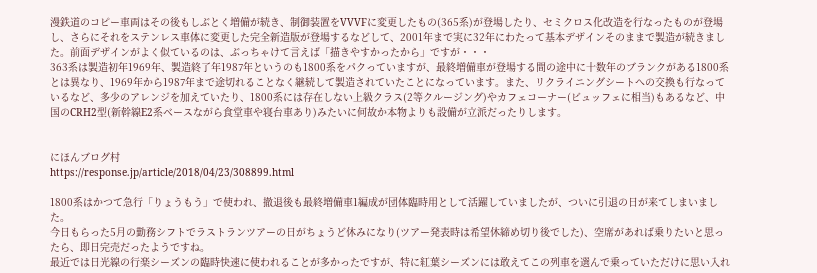漫鉄道のコピー車両はその後もしぶとく増備が続き、制御装置をVVVFに変更したもの(365系)が登場したり、セミクロス化改造を行なったものが登場し、さらにそれをステンレス車体に変更した完全新造版が登場するなどして、2001年まで実に32年にわたって基本デザインそのままで製造が続きました。前面デザインがよく似ているのは、ぶっちゃけて言えば「描きやすかったから」ですが・・・
363系は製造初年1969年、製造終了年1987年というのも1800系をパクっていますが、最終増備車が登場する間の途中に十数年のブランクがある1800系とは異なり、1969年から1987年まで途切れることなく継続して製造されていたことになっています。また、リクライニングシートへの交換も行なっているなど、多少のアレンジを加えていたり、1800系には存在しない上級クラス(2等クルージング)やカフェコーナー(ビュッフェに相当)もあるなど、中国のCRH2型(新幹線E2系ベースながら食堂車や寝台車あり)みたいに何故か本物よりも設備が立派だったりします。


にほんブログ村
https://response.jp/article/2018/04/23/308899.html

1800系はかつて急行「りょうもう」で使われ、撤退後も最終増備車1編成が団体臨時用として活躍していましたが、ついに引退の日が来てしまいました。
今日もらった5月の勤務シフトでラストランツアーの日がちょうど休みになり(ツアー発表時は希望休締め切り後でした)、空席があれば乗りたいと思ったら、即日完売だったようですね。
最近では日光線の行楽シーズンの臨時快速に使われることが多かったですが、特に紅葉シーズンには敢えてこの列車を選んで乗っていただけに思い入れ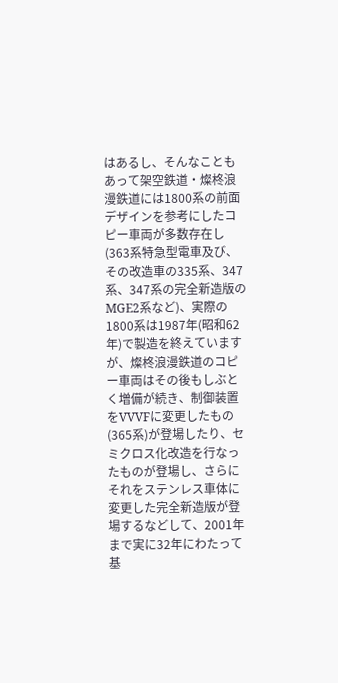はあるし、そんなこともあって架空鉄道・燦柊浪漫鉄道には1800系の前面デザインを参考にしたコピー車両が多数存在し(363系特急型電車及び、その改造車の335系、347系、347系の完全新造版のMGE2系など)、実際の1800系は1987年(昭和62年)で製造を終えていますが、燦柊浪漫鉄道のコピー車両はその後もしぶとく増備が続き、制御装置をVVVFに変更したもの(365系)が登場したり、セミクロス化改造を行なったものが登場し、さらにそれをステンレス車体に変更した完全新造版が登場するなどして、2001年まで実に32年にわたって基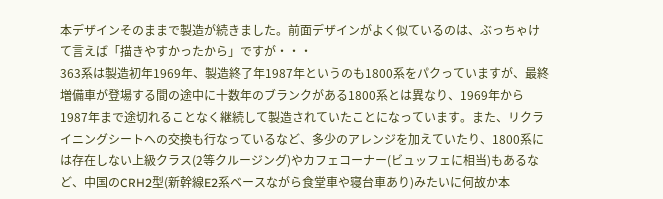本デザインそのままで製造が続きました。前面デザインがよく似ているのは、ぶっちゃけて言えば「描きやすかったから」ですが・・・
363系は製造初年1969年、製造終了年1987年というのも1800系をパクっていますが、最終増備車が登場する間の途中に十数年のブランクがある1800系とは異なり、1969年から1987年まで途切れることなく継続して製造されていたことになっています。また、リクライニングシートへの交換も行なっているなど、多少のアレンジを加えていたり、1800系には存在しない上級クラス(2等クルージング)やカフェコーナー(ビュッフェに相当)もあるなど、中国のCRH2型(新幹線E2系ベースながら食堂車や寝台車あり)みたいに何故か本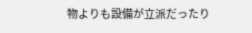物よりも設備が立派だったり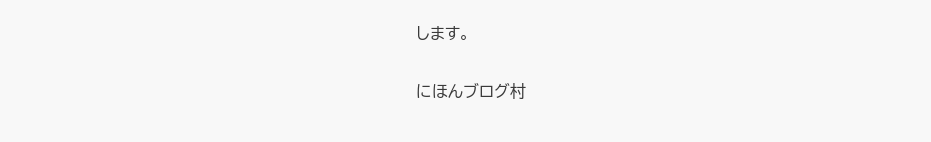します。

にほんブログ村